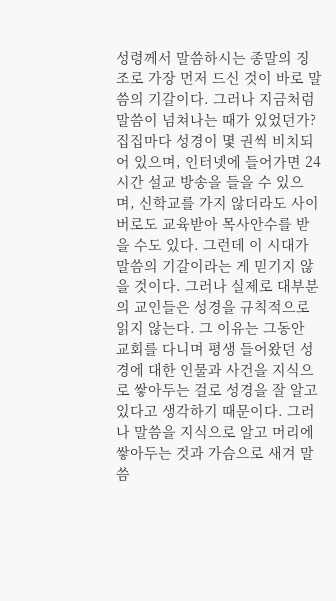성령께서 말씀하시는 종말의 징조로 가장 먼저 드신 것이 바로 말씀의 기갈이다. 그러나 지금처럼 말씀이 넘쳐나는 때가 있었던가? 집집마다 성경이 몇 권씩 비치되어 있으며, 인터넷에 들어가면 24시간 설교 방송을 들을 수 있으며, 신학교를 가지 않더라도 사이버로도 교육받아 목사안수를 받을 수도 있다. 그런데 이 시대가 말씀의 기갈이라는 게 믿기지 않을 것이다. 그러나 실제로 대부분의 교인들은 성경을 규칙적으로 읽지 않는다. 그 이유는 그동안 교회를 다니며 평생 들어왔던 성경에 대한 인물과 사건을 지식으로 쌓아두는 걸로 성경을 잘 알고 있다고 생각하기 때문이다. 그러나 말씀을 지식으로 알고 머리에 쌓아두는 것과 가슴으로 새겨 말씀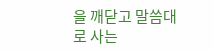을 깨닫고 말씀대로 사는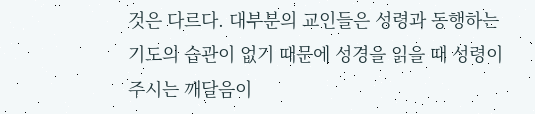것은 다르다. 대부분의 교인들은 성령과 동행하는 기도의 습관이 없기 때문에 성경을 읽을 때 성령이 주시는 깨달음이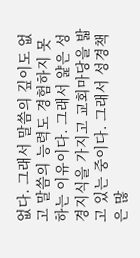없다. 그래서 말씀의 깊이도 없고 말씀의 능력도 경험하지 못하는 이유이다. 그래서 얉은 성경지식을 가지고 교회마당을 밟고 있는 중이다. 그래서 성경책은 많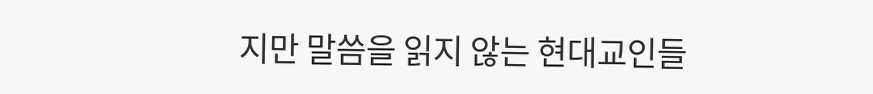지만 말씀을 읽지 않는 현대교인들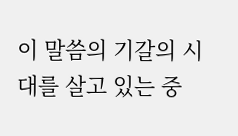이 말씀의 기갈의 시대를 살고 있는 중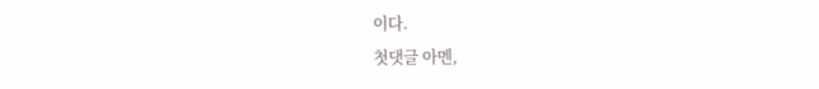이다.
첫댓글 아멘,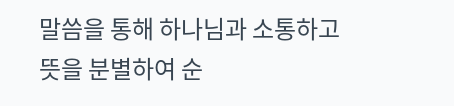말씀을 통해 하나님과 소통하고 뜻을 분별하여 순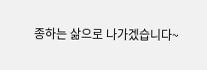종하는 삶으로 나가겠습니다~